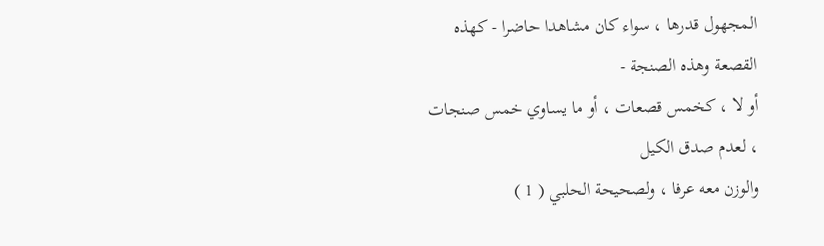المجهول قدرها ، سواء كان مشاهدا حاضرا - كهذه القصعة وهذه الصنجة -
أو لا ، كخمس قصعات ، أو ما يساوي خمس صنجات ، لعدم صدق الكيل
والوزن معه عرفا ، ولصحيحة الحلبي ( 1 )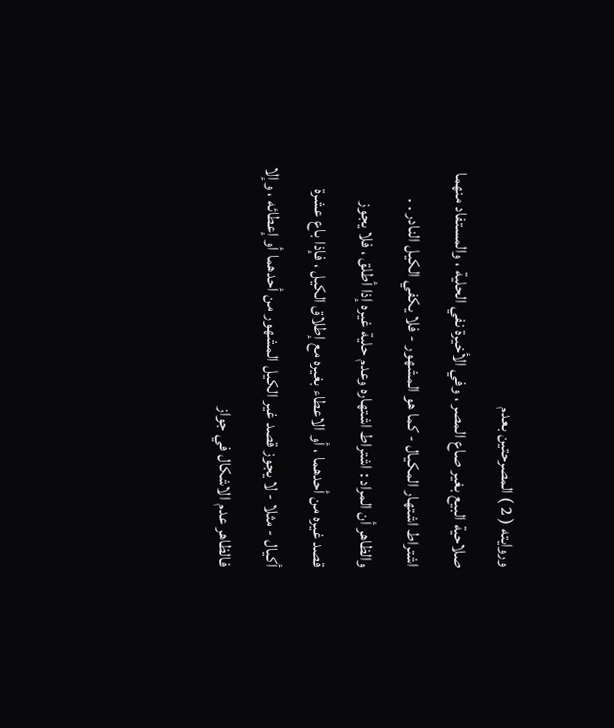وروايته ( 2 ) المصرحتين بعدم
صلاحية البيع بغير صاع المصر ، وفي الأخيرة نفي الحلية ، والمستفاد منهما
اشتراط اشتهار المكيال - كما هو المشهور - فلا يكفي الكيل النادر . .
والظاهر أن المراد : اشتراط اشتهاره وعدم حلية غيره إذا أطلق ، فلا يجوز
قصد غيره من أحدهما ، أو الاعطاء بغيره مع إطلاق الكيل ، فإذا باع عشرة
أكيال - مثلا - لا يجوز قصد غير الكيل المشهور من أحدهما أو إعطائه ، وإلا
فالظاهر عدم الاشكال في جواز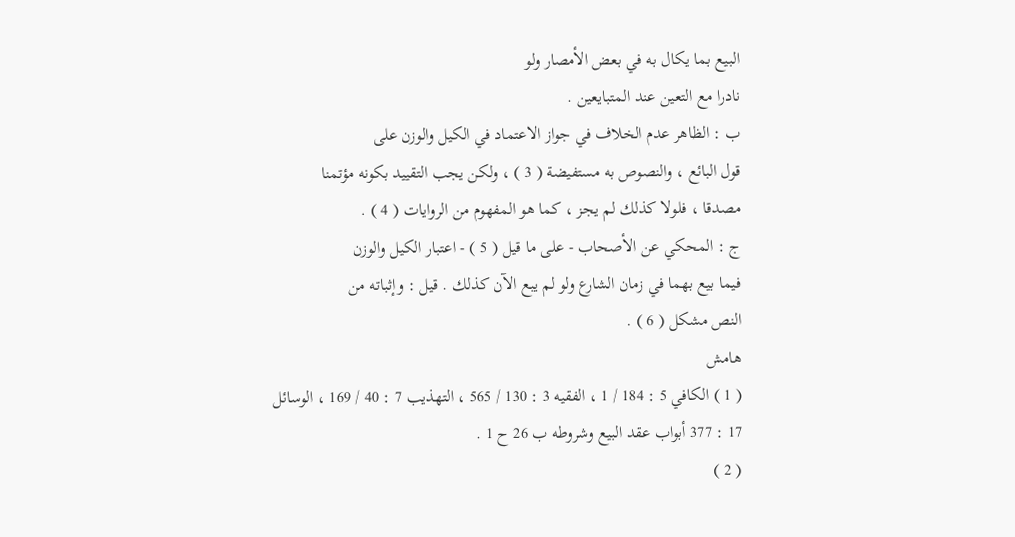البيع بما يكال به في بعض الأمصار ولو
نادرا مع التعين عند المتبايعين .
ب : الظاهر عدم الخلاف في جواز الاعتماد في الكيل والوزن على
قول البائع ، والنصوص به مستفيضة ( 3 ) ، ولكن يجب التقييد بكونه مؤتمنا
مصدقا ، فلولا كذلك لم يجز ، كما هو المفهوم من الروايات ( 4 ) .
ج : المحكي عن الأصحاب - على ما قيل ( 5 ) - اعتبار الكيل والوزن
فيما بيع بهما في زمان الشارع ولو لم يبع الآن كذلك . قيل : وإثباته من
النص مشكل ( 6 ) .
هامش
( 1 ) الكافي 5 : 184 / 1 ، الفقيه 3 : 130 / 565 ، التهذيب 7 : 40 / 169 ، الوسائل
17 : 377 أبواب عقد البيع وشروطه ب 26 ح 1 .
( 2 )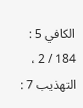الكافي 5 : 184 / 2 ، التهذيب 7 :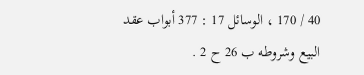40 / 170 ، الوسائل 17 : 377 أبواب عقد
البيع وشروطه ب 26 ح 2 .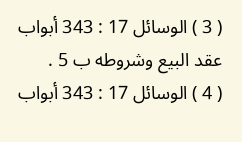( 3 ) الوسائل 17 : 343 أبواب عقد البيع وشروطه ب 5 .
( 4 ) الوسائل 17 : 343 أبواب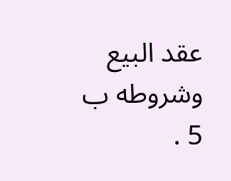عقد البيع وشروطه ب 5 .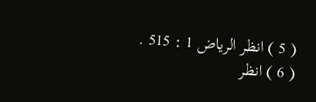( 5 ) انظر الرياض 1 : 515 .
( 6 ) انظر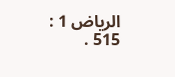الرياض 1 : 515 .